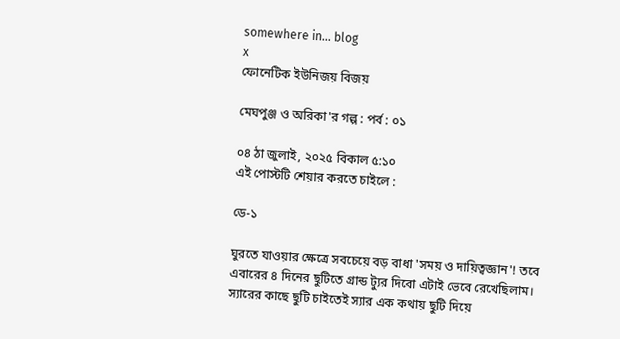somewhere in... blog
x
ফোনেটিক ইউনিজয় বিজয়

মেঘপুঞ্জ ও অরিকা'র গল্প : পর্ব : ০১

০৪ ঠা জুলাই, ২০২৫ বিকাল ৫:১০
এই পোস্টটি শেয়ার করতে চাইলে :

ডে-১

ঘুরতে যাওয়ার ক্ষেত্রে সবচেয়ে বড় বাধা 'সময় ও দায়িত্বজ্ঞান'! তবে এবারের ৪ দিনের ছুটিতে গ্রান্ড ট্যুর দিবো এটাই ভেবে রেখেছিলাম। স্যারের কাছে ছুটি চাইতেই স্যার এক কথায় ছুটি দিয়ে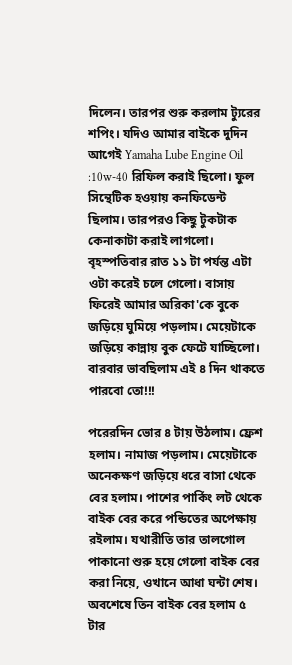দিলেন। তারপর শুরু করলাম ট্যুরের শপিং। যদিও আমার বাইকে দুদিন আগেই Yamaha Lube Engine Oil :10w-40 রিফিল করাই ছিলো। ফুল সিন্থেটিক হওয়ায় কনফিডেন্ট ছিলাম। তারপরও কিছু টুকটাক কেনাকাটা করাই লাগলো। বৃহস্পতিবার রাত ১১ টা পর্যন্ত এটা ওটা করেই চলে গেলো। বাসায় ফিরেই আমার অরিকা'কে বুকে জড়িয়ে ঘুমিয়ে পড়লাম। মেয়েটাকে জড়িয়ে কান্নায় বুক ফেটে যাচ্ছিলো। বারবার ভাবছিলাম এই ৪ দিন থাকতে পারবো তো!!!

পরেরদিন ভোর ৪ টায় উঠলাম। ফ্রেশ হলাম। নামাজ পড়লাম। মেয়েটাকে অনেকক্ষণ জড়িয়ে ধরে বাসা থেকে বের হলাম। পাশের পার্কিং লট থেকে বাইক বের করে পন্ডিতের অপেক্ষায় রইলাম। যথারীতি তার তালগোল পাকানো শুরু হয়ে গেলো বাইক বের করা নিয়ে, ওখানে আধা ঘন্টা শেষ। অবশেষে তিন বাইক বের হলাম ৫ টার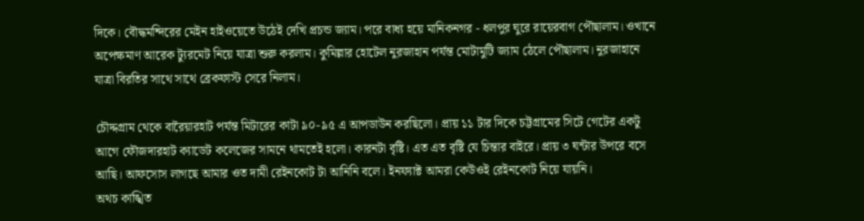দিকে। বৌদ্ধমন্দিরের মেইন হাইওয়েতে উঠেই দেখি প্রচন্ড জ্যাম। পরে বাধ্য হয়ে মানিকনগর - ধলপুর ঘুরে রায়েরবাগ পৌছালাম। ওখানে অপেক্ষমাণ আরেক ট্যুরমেট নিয়ে যাত্রা শুরু করলাম। কুমিল্লার হোটেল নুরজাহান পর্যন্ত মোটামুটি জ্যাম ঠেলে পৌছালাম। নুরজাহানে যাত্রা বিরতির সাথে সাথে ব্রেকফাস্ট সেরে নিলাম।

চৌদ্দগ্রাম থেকে বারৈয়ারহাট পর্যন্ত মিটারের কাটা ৯০-৯৫ এ আপডাউন করছিলো। প্রায় ১১ টার দিকে চট্টগ্রামের সিটে গেটের একটু আগে ফৌজদারহাট ক্যাডেট কলেজের সামনে থামতেই হলো। কারনটা বৃষ্টি। এত এত বৃষ্টি যে চিন্তার বাইরে। প্রায় ৩ ঘন্টার উপরে বসে আছি। আফসোস লাগছে আমার ওত দামী রেইনকোট টা আনিনি বলে। ইনফ্যাক্ট আমরা কেউওই রেইনকোট নিয়ে যায়নি।
অথচ কাঙ্খিত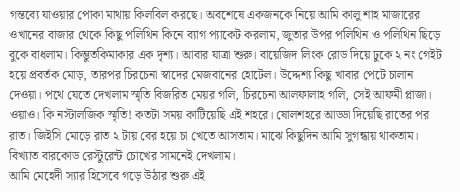গন্তব্যে যাওয়ার পোকা মাথায় কিলবিল করছে। অবশেষে একজনকে নিয়ে আমি কালু শাহ মাজারের ওখানের বাজার থেকে কিছু পলিথিন কিনে ব্যাগ প্যাকেট করলাম, জুতার উপর পলিথিন ও পলিথিন ছিড়ে বুকে বাধলাম। কিম্ভুতকিমাকার এক দৃশ্য। আবার যাত্রা শুরু। বায়েজিদ লিংক রোড দিয়ে ঢুকে ২ নং গেইট হয়ে প্রবর্তক মোড়, তারপর চিরচেনা স্বাদের মেজবানের হোটেল। উদ্দেশ্য কিছু খাবার পেটে চালান দেওয়া। পথে যেতে দেখলাম স্মৃতি বিজরিত মেয়র গলি, চিরচেনা আলফালাহ গলি, সেই আফমী প্লাজা। ওয়াও। কি নস্টালজিক স্মৃতি! কতটা সময় কাটিয়েছি এই শহরে। ষোলশহরে আড্ডা দিয়েছি রাতের পর রাত। জিইসি মোড়ে রাত ২ টায় বের হয়ে চা খেতে আসতাম। মাঝে কিছুদিন আমি সুগন্ধায় থাকতাম। বিখ্যাত বারকোড রেস্টুরেন্ট চোখের সামনেই দেখলাম।
আমি মেহেদী স্যার হিসেবে গড়ে উঠার শুরু এই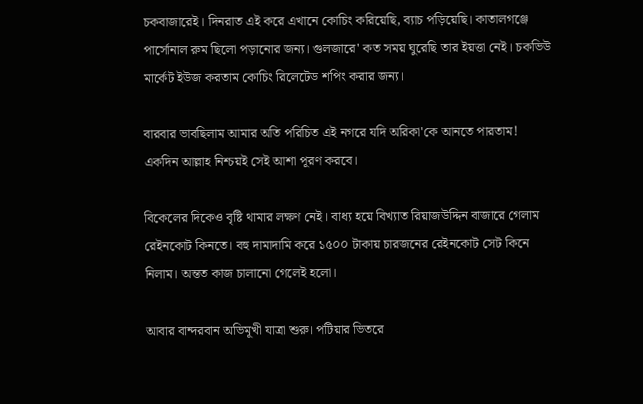চকবাজারেই। দিনরাত এই করে এখানে কোচিং করিয়েছি, ব্যাচ পড়িয়েছি। কাতালগঞ্জে পার্সোনাল রুম ছিলো পড়ানোর জন্য। গুলজারে' কত সময় ঘুরেছি তার ইয়ত্তা নেই। চকভিউ মার্কেট ইউজ করতাম কোচিং রিলেটেড শপিং করার জন্য।

বারবার ভাবছিলাম আমার অতি পরিচিত এই নগরে যদি অরিকা'কে আনতে পারতাম! একদিন আল্লাহ নিশ্চয়ই সেই আশা পূরণ করবে।

বিকেলের দিকেও বৃষ্টি থামার লক্ষণ নেই। বাধ্য হয়ে বিখ্যাত রিয়াজউদ্দিন বাজারে গেলাম রেইনকোট কিনতে। বহু দামাদামি করে ১৫০০ টাকায় চারজনের রেইনকোট সেট কিনে নিলাম। অন্তত কাজ চালানো গেলেই হলো।

আবার বান্দরবান অভিমূখী যাত্রা শুরু। পটিয়ার ভিতরে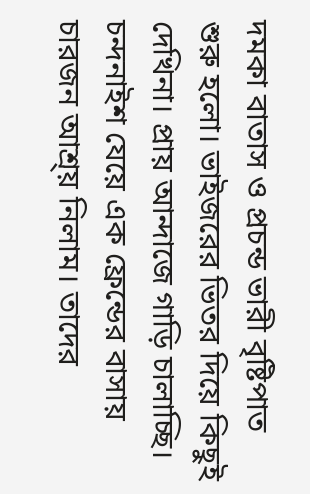দমকা বাতাস ও প্রচন্ড ভারী বৃষ্টিপাত শুরু হলো। ভাইজরের ভিতর দিয়ে কিছুই দেখিনা। প্রায় আন্দাজে গাড়ি চালাচ্ছি। চন্দনাইশ যেয়ে এক ফ্রেন্ডের বাসায় চারজন আশ্র‍্য় নিলাম। তাদের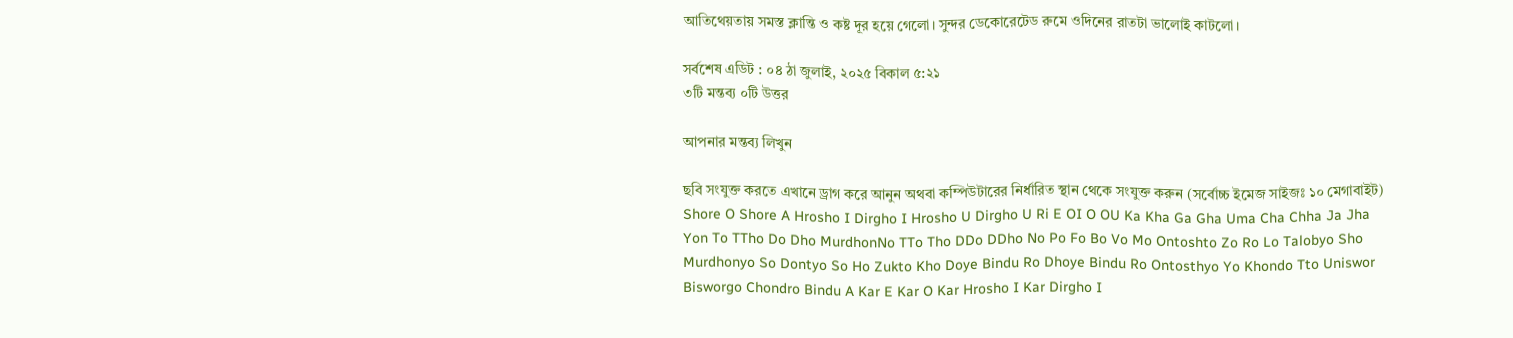আতিথেয়তায় সমস্ত ক্লান্তি ও কষ্ট দূর হয়ে গেলো। সুন্দর ডেকোরেটেড রুমে ওদিনের রাতটা ভালোই কাটলো।

সর্বশেষ এডিট : ০৪ ঠা জুলাই, ২০২৫ বিকাল ৫:২১
৩টি মন্তব্য ০টি উত্তর

আপনার মন্তব্য লিখুন

ছবি সংযুক্ত করতে এখানে ড্রাগ করে আনুন অথবা কম্পিউটারের নির্ধারিত স্থান থেকে সংযুক্ত করুন (সর্বোচ্চ ইমেজ সাইজঃ ১০ মেগাবাইট)
Shore O Shore A Hrosho I Dirgho I Hrosho U Dirgho U Ri E OI O OU Ka Kha Ga Gha Uma Cha Chha Ja Jha Yon To TTho Do Dho MurdhonNo TTo Tho DDo DDho No Po Fo Bo Vo Mo Ontoshto Zo Ro Lo Talobyo Sho Murdhonyo So Dontyo So Ho Zukto Kho Doye Bindu Ro Dhoye Bindu Ro Ontosthyo Yo Khondo Tto Uniswor Bisworgo Chondro Bindu A Kar E Kar O Kar Hrosho I Kar Dirgho I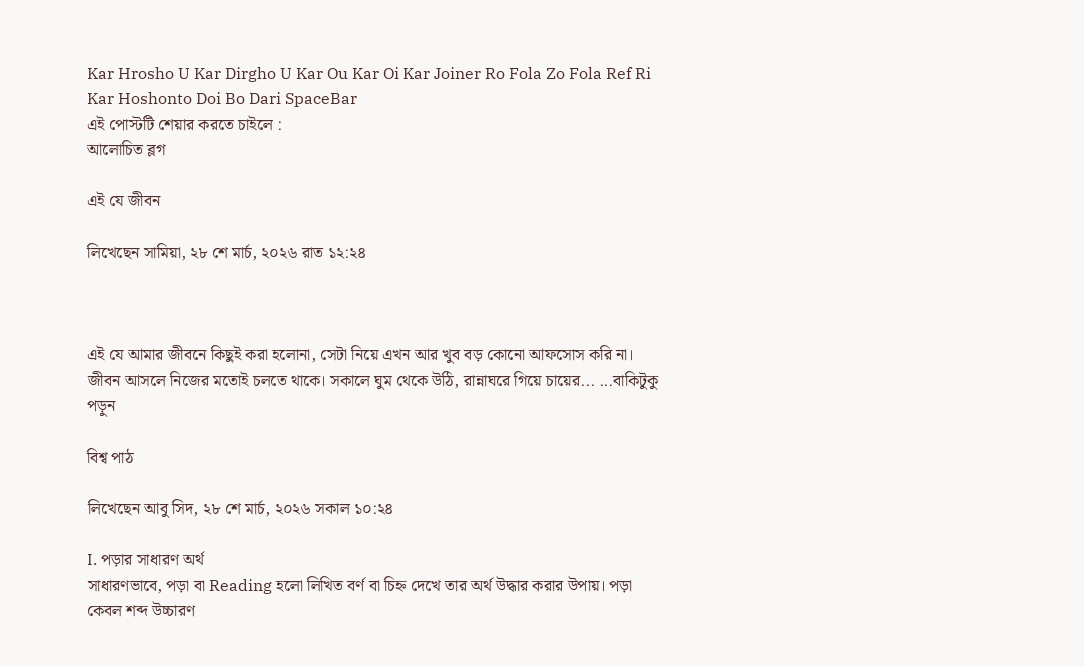Kar Hrosho U Kar Dirgho U Kar Ou Kar Oi Kar Joiner Ro Fola Zo Fola Ref Ri Kar Hoshonto Doi Bo Dari SpaceBar
এই পোস্টটি শেয়ার করতে চাইলে :
আলোচিত ব্লগ

এই যে জীবন

লিখেছেন সামিয়া, ২৮ শে মার্চ, ২০২৬ রাত ১২:২৪



এই যে আমার জীবনে কিছুই করা হলোনা, সেটা নিয়ে এখন আর খুব বড় কোনো আফসোস করি না। জীবন আসলে নিজের মতোই চলতে থাকে। সকালে ঘুম থেকে উঠি, রান্নাঘরে গিয়ে চায়ের... ...বাকিটুকু পড়ুন

বিশ্ব পাঠ

লিখেছেন আবু সিদ, ২৮ শে মার্চ, ২০২৬ সকাল ১০:২৪

I. পড়ার সাধারণ অর্থ
সাধারণভাবে, পড়া বা Reading হলো লিখিত বর্ণ বা চিহ্ন দেখে তার অর্থ উদ্ধার করার উপায়। পড়া কেবল শব্দ উচ্চারণ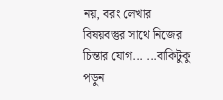নয়, বরং লেখার বিষয়বস্তুর সাথে নিজের চিন্তার যোগ... ...বাকিটুকু পড়ুন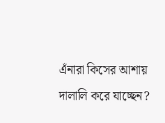এঁনারা কিসের আশায় দালালি করে যাচ্ছেন?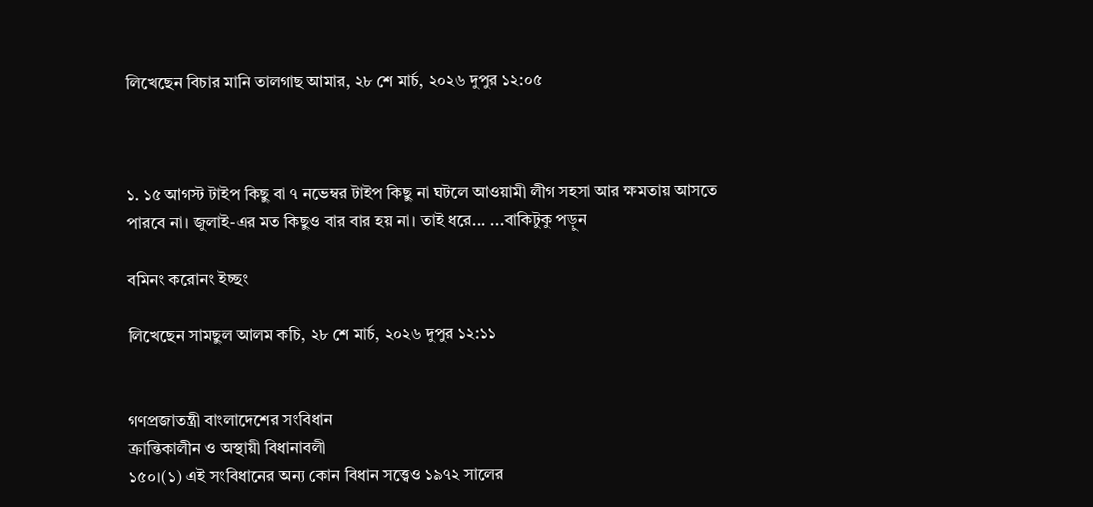লিখেছেন বিচার মানি তালগাছ আমার, ২৮ শে মার্চ, ২০২৬ দুপুর ১২:০৫



১. ১৫ আগস্ট টাইপ কিছু বা ৭ নভেম্বর টাইপ কিছু না ঘটলে আওয়ামী লীগ সহসা আর ক্ষমতায় আসতে পারবে না। জুলাই-এর মত কিছুও বার বার হয় না। তাই ধরে... ...বাকিটুকু পড়ুন

বমিনং করোনং ইচ্ছং

লিখেছেন সামছুল আলম কচি, ২৮ শে মার্চ, ২০২৬ দুপুর ১২:১১


গণপ্রজাতন্ত্রী বাংলাদেশের সংবিধান
ক্রান্তিকালীন ও অস্থায়ী বিধানাবলী
১৫০।(১) এই সংবিধানের অন্য কোন বিধান সত্ত্বেও ১৯৭২ সালের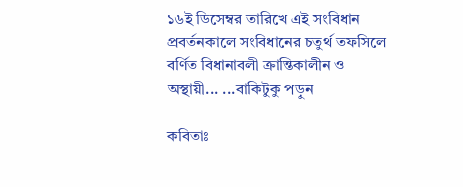১৬ই ডিসেম্বর তারিখে এই সংবিধান প্রবর্তনকালে সংবিধানের চতুর্থ তফসিলে বর্ণিত বিধানাবলী ক্রান্তিকালীন ও অস্থায়ী... ...বাকিটুকু পড়ুন

কবিতাঃ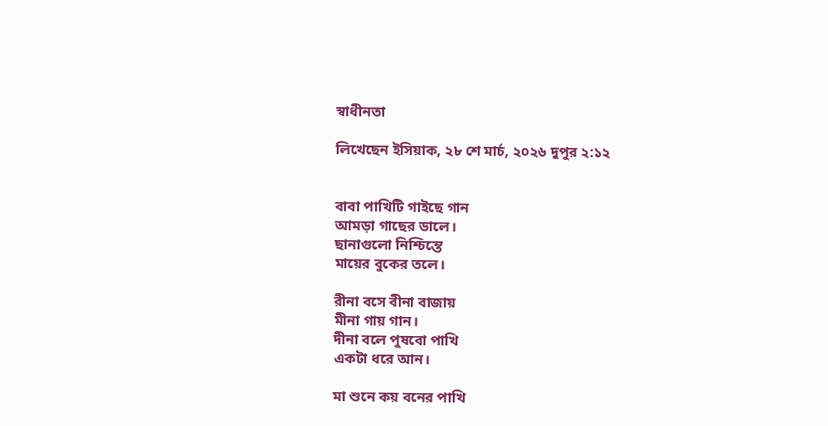স্বাধীনতা

লিখেছেন ইসিয়াক, ২৮ শে মার্চ, ২০২৬ দুপুর ২:১২


বাবা পাখিটি গাইছে গান
আমড়া গাছের ডালে।
ছানাগুলো নিশ্চিন্তে
মায়ের বুকের তলে।

রীনা বসে বীনা বাজায়
মীনা গায় গান।
দীনা বলে পুষবো পাখি
একটা ধরে আন।

মা শুনে কয় বনের পাখি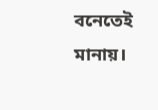বনেতেই মানায়।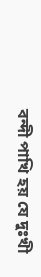বন্দী পাখি হয় যে দুঃখী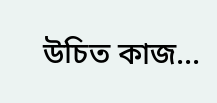উচিত কাজ...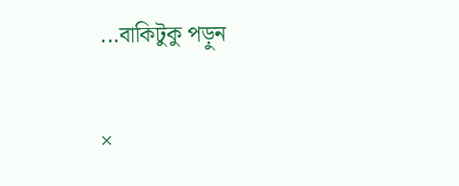...বাকিটুকু পড়ুন

×